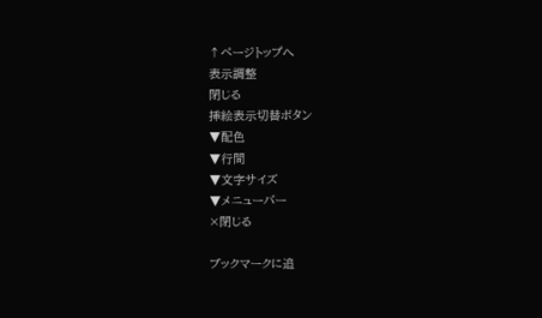↑ページトップへ
表示調整
閉じる
挿絵表示切替ボタン
▼配色
▼行間
▼文字サイズ
▼メニューバー
×閉じる

ブックマークに追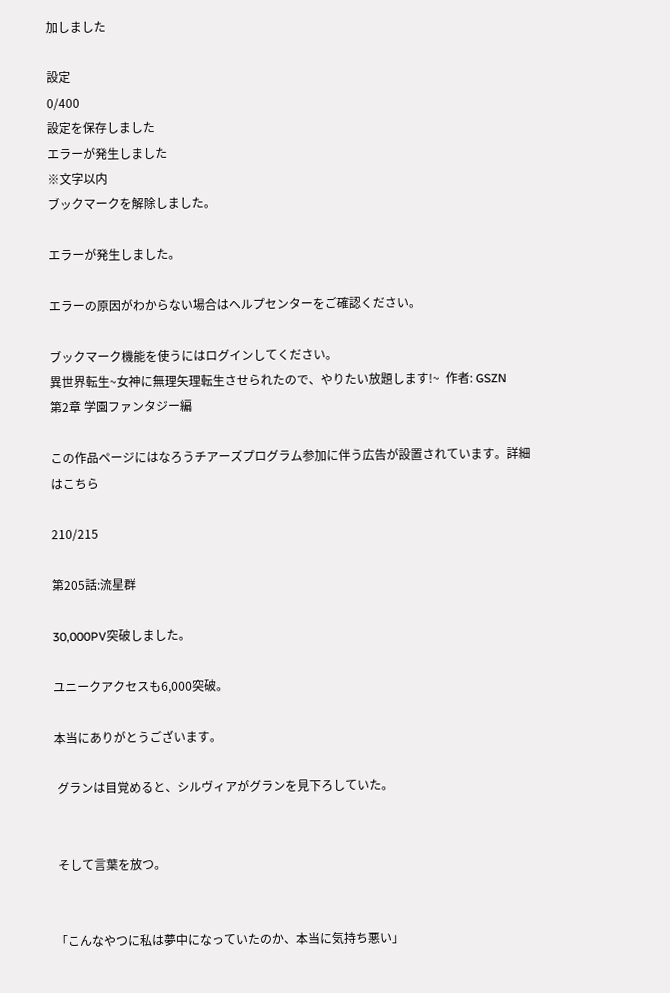加しました

設定
0/400
設定を保存しました
エラーが発生しました
※文字以内
ブックマークを解除しました。

エラーが発生しました。

エラーの原因がわからない場合はヘルプセンターをご確認ください。

ブックマーク機能を使うにはログインしてください。
異世界転生~女神に無理矢理転生させられたので、やりたい放題します!~  作者: GSZN
第2章 学園ファンタジー編

この作品ページにはなろうチアーズプログラム参加に伴う広告が設置されています。詳細はこちら

210/215

第205話:流星群

30,000PV突破しました。

ユニークアクセスも6,000突破。

本当にありがとうございます。

 グランは目覚めると、シルヴィアがグランを見下ろしていた。


 そして言葉を放つ。


「こんなやつに私は夢中になっていたのか、本当に気持ち悪い」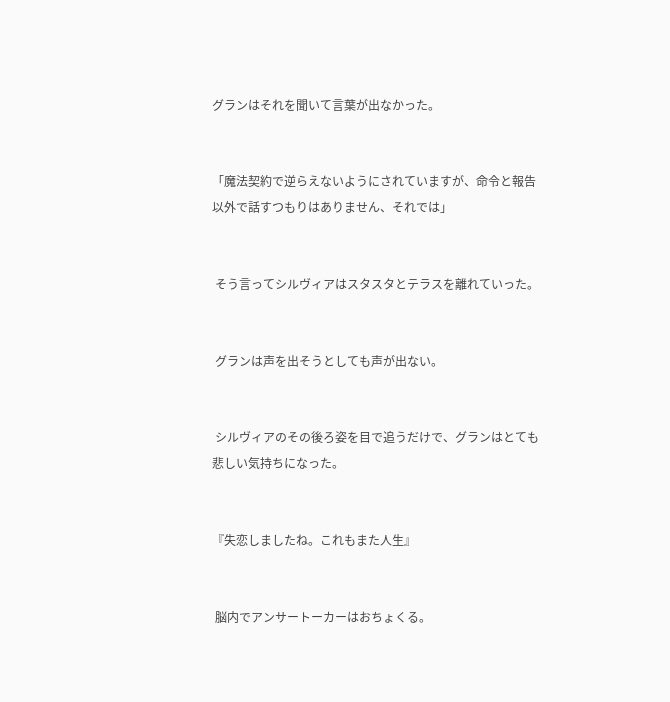グランはそれを聞いて言葉が出なかった。


「魔法契約で逆らえないようにされていますが、命令と報告以外で話すつもりはありません、それでは」


 そう言ってシルヴィアはスタスタとテラスを離れていった。


 グランは声を出そうとしても声が出ない。


 シルヴィアのその後ろ姿を目で追うだけで、グランはとても悲しい気持ちになった。


『失恋しましたね。これもまた人生』


 脳内でアンサートーカーはおちょくる。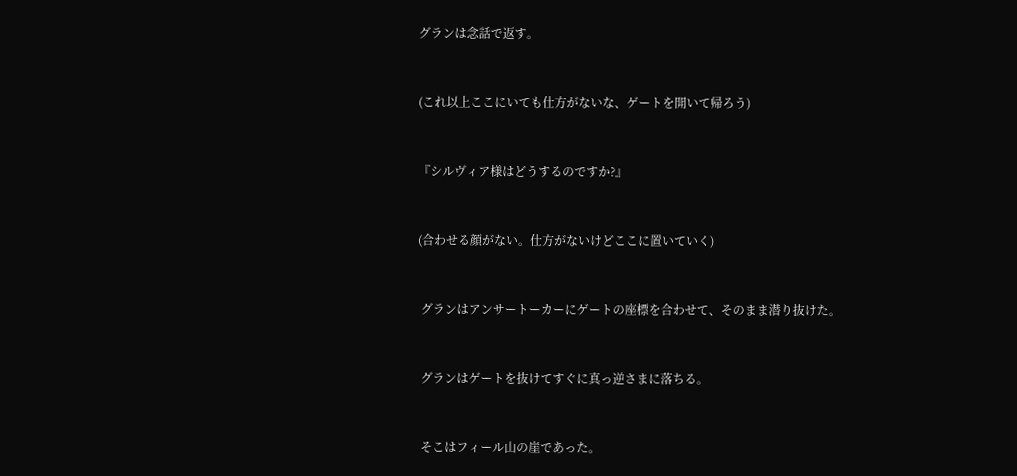グランは念話で返す。


(これ以上ここにいても仕方がないな、ゲートを開いて帰ろう)


『シルヴィア様はどうするのですか?』


(合わせる顔がない。仕方がないけどここに置いていく)


 グランはアンサートーカーにゲートの座標を合わせて、そのまま潜り抜けた。


 グランはゲートを抜けてすぐに真っ逆さまに落ちる。


 そこはフィール山の崖であった。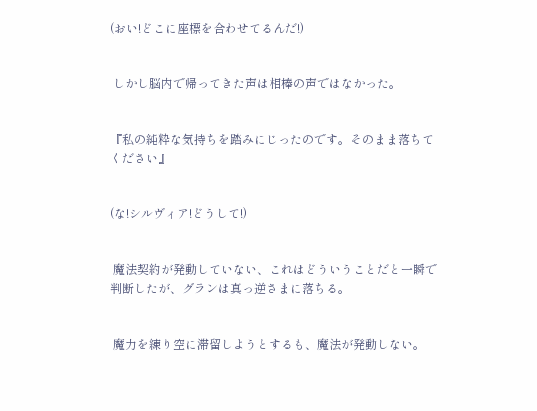(おい!どこに座標を合わせてるんだ!)


 しかし脳内で帰ってきた声は相棒の声ではなかった。


『私の純粋な気持ちを踏みにじったのです。そのまま落ちてください』


(な!シルヴィア!どうして!)


 魔法契約が発動していない、これはどういうことだと一瞬で判断したが、グランは真っ逆さまに落ちる。


 魔力を練り空に滞留しようとするも、魔法が発動しない。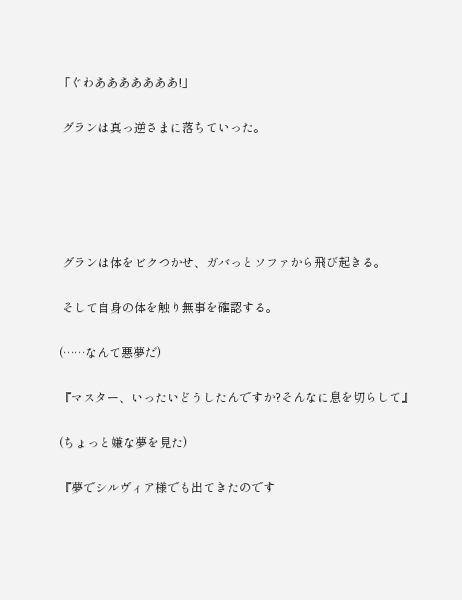「ぐわあああああああ!」


 グランは真っ逆さまに落ちていった。








 グランは体をビクつかせ、ガバっとソファから飛び起きる。


 そして自身の体を触り無事を確認する。


(……なんて悪夢だ)


『マスター、いったいどうしたんですか?そんなに息を切らして』


(ちょっと嫌な夢を見た)


『夢でシルヴィア様でも出てきたのです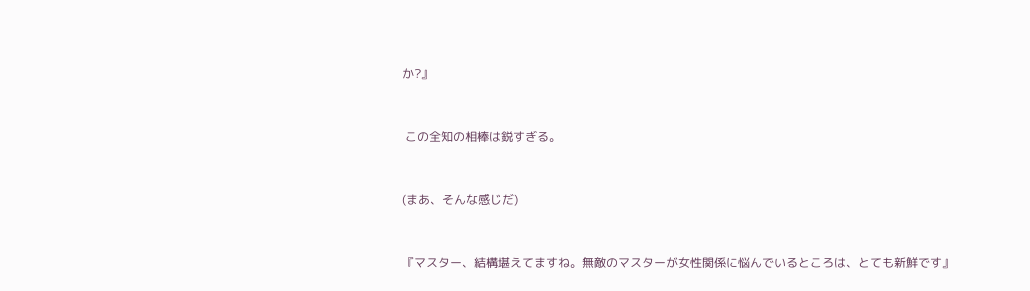か?』


 この全知の相棒は鋭すぎる。


(まあ、そんな感じだ)


『マスター、結構堪えてますね。無敵のマスターが女性関係に悩んでいるところは、とても新鮮です』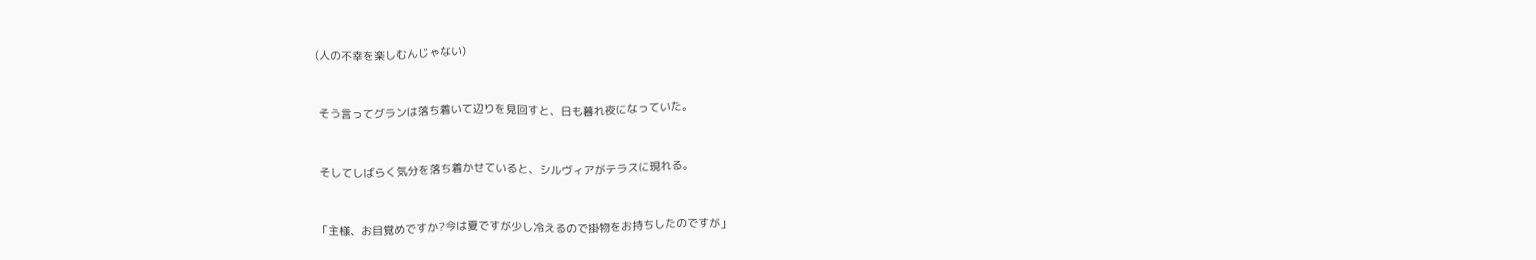(人の不幸を楽しむんじゃない)


 そう言ってグランは落ち着いて辺りを見回すと、日も暮れ夜になっていた。


 そしてしばらく気分を落ち着かせていると、シルヴィアがテラスに現れる。


「主様、お目覚めですか?今は夏ですが少し冷えるので掛物をお持ちしたのですが」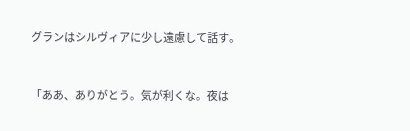グランはシルヴィアに少し遠慮して話す。


「ああ、ありがとう。気が利くな。夜は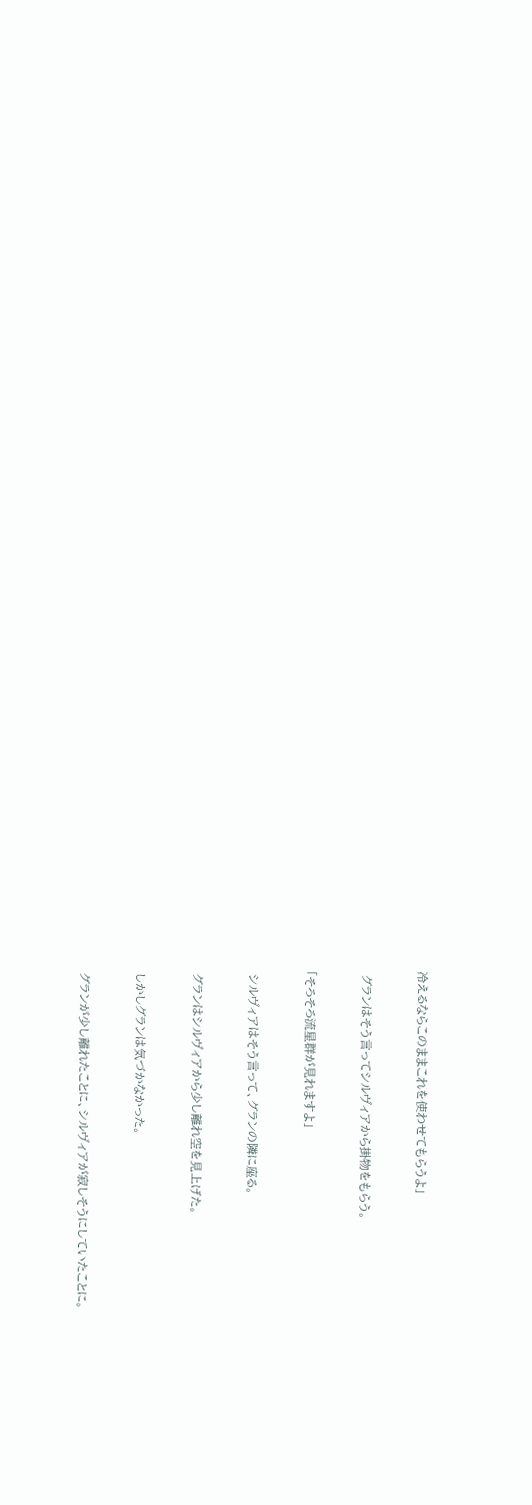冷えるならこのままこれを使わせてもらうよ」


 グランはそう言ってシルヴィアから掛物をもらう。


「そろそろ流星群が見れますよ」


 シルヴィアはそう言って、グランの隣に座る。


 グランはシルヴィアから少し離れ空を見上げた。


 しかしグランは気づかなかった。


 グランが少し離れたことに、シルヴィアが寂しそうにしていたことに。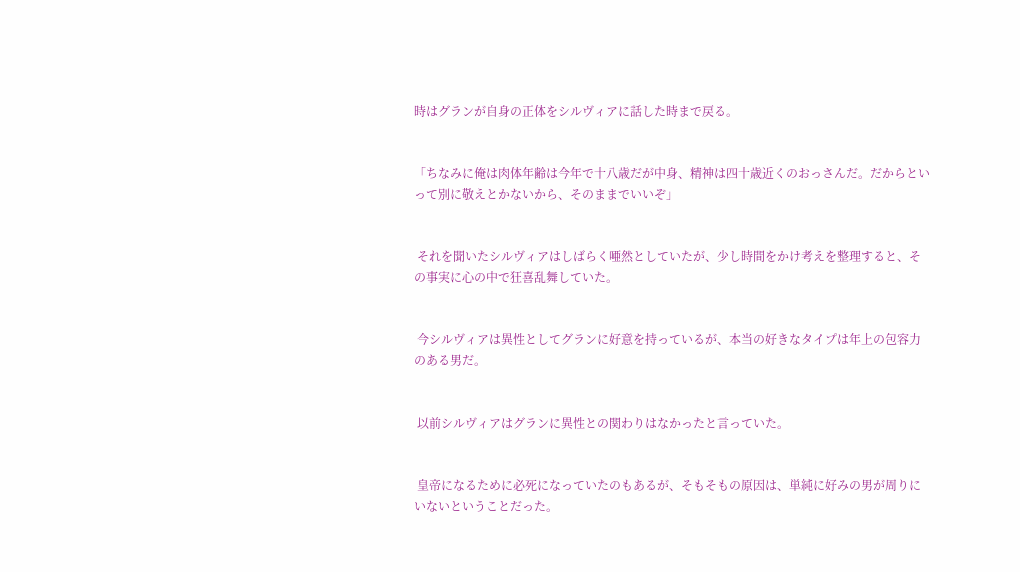時はグランが自身の正体をシルヴィアに話した時まで戻る。


「ちなみに俺は肉体年齢は今年で十八歳だが中身、精神は四十歳近くのおっさんだ。だからといって別に敬えとかないから、そのままでいいぞ」


 それを聞いたシルヴィアはしばらく唖然としていたが、少し時間をかけ考えを整理すると、その事実に心の中で狂喜乱舞していた。


 今シルヴィアは異性としてグランに好意を持っているが、本当の好きなタイプは年上の包容力のある男だ。


 以前シルヴィアはグランに異性との関わりはなかったと言っていた。


 皇帝になるために必死になっていたのもあるが、そもそもの原因は、単純に好みの男が周りにいないということだった。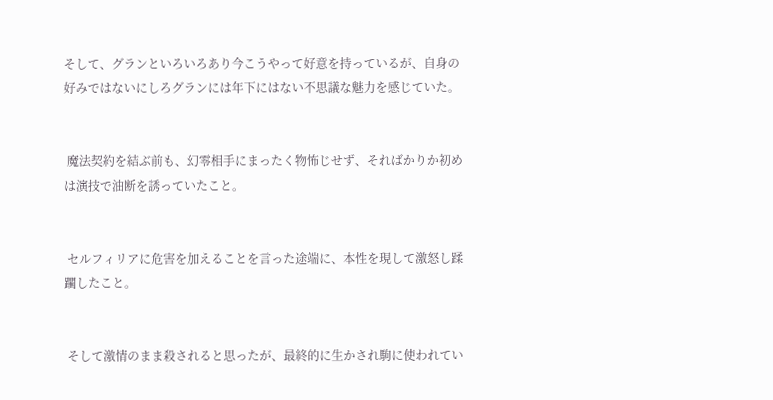そして、グランといろいろあり今こうやって好意を持っているが、自身の好みではないにしろグランには年下にはない不思議な魅力を感じていた。


 魔法契約を結ぶ前も、幻零相手にまったく物怖じせず、そればかりか初めは演技で油断を誘っていたこと。


 セルフィリアに危害を加えることを言った途端に、本性を現して激怒し蹂躙したこと。


 そして激情のまま殺されると思ったが、最終的に生かされ駒に使われてい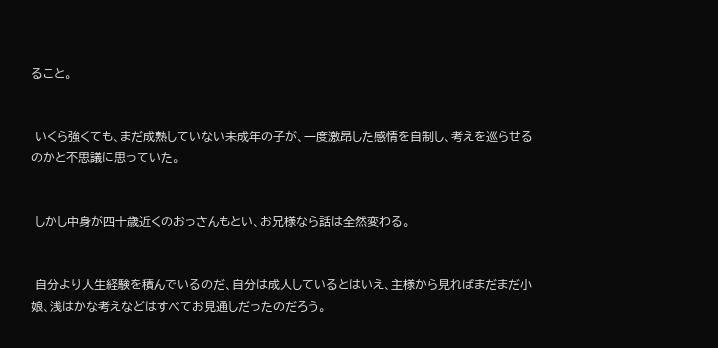ること。


 いくら強くても、まだ成熟していない未成年の子が、一度激昂した感情を自制し、考えを巡らせるのかと不思議に思っていた。


 しかし中身が四十歳近くのおっさんもとい、お兄様なら話は全然変わる。


 自分より人生経験を積んでいるのだ、自分は成人しているとはいえ、主様から見ればまだまだ小娘、浅はかな考えなどはすべてお見通しだったのだろう。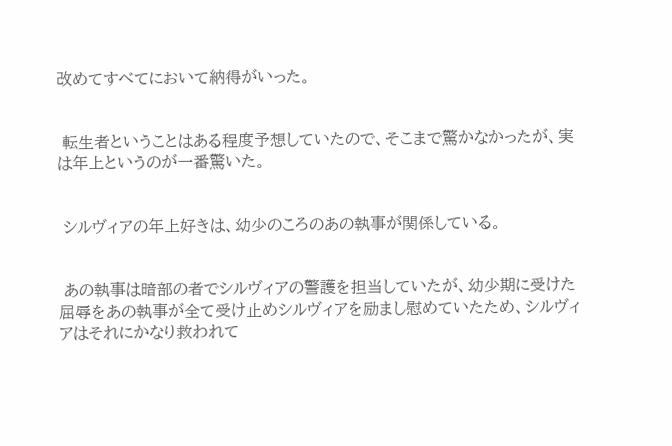改めてすべてにおいて納得がいった。


 転生者ということはある程度予想していたので、そこまで驚かなかったが、実は年上というのが一番驚いた。


 シルヴィアの年上好きは、幼少のころのあの執事が関係している。


 あの執事は暗部の者でシルヴィアの警護を担当していたが、幼少期に受けた屈辱をあの執事が全て受け止めシルヴィアを励まし慰めていたため、シルヴィアはそれにかなり救われて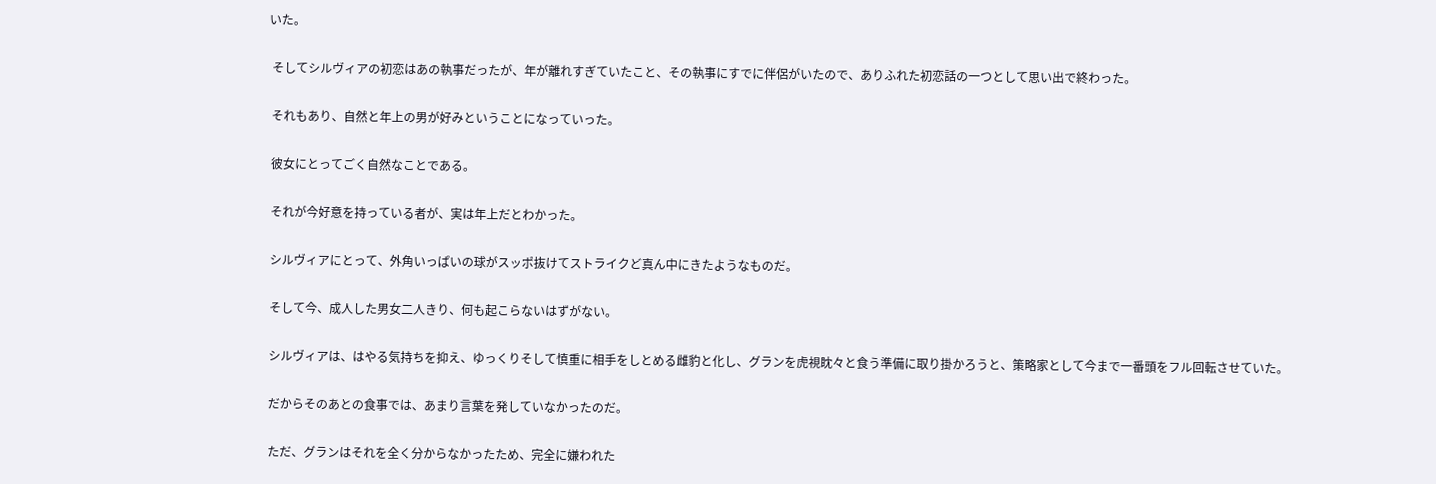いた。


 そしてシルヴィアの初恋はあの執事だったが、年が離れすぎていたこと、その執事にすでに伴侶がいたので、ありふれた初恋話の一つとして思い出で終わった。


 それもあり、自然と年上の男が好みということになっていった。


 彼女にとってごく自然なことである。


 それが今好意を持っている者が、実は年上だとわかった。


 シルヴィアにとって、外角いっぱいの球がスッポ抜けてストライクど真ん中にきたようなものだ。


 そして今、成人した男女二人きり、何も起こらないはずがない。


 シルヴィアは、はやる気持ちを抑え、ゆっくりそして慎重に相手をしとめる雌豹と化し、グランを虎視眈々と食う準備に取り掛かろうと、策略家として今まで一番頭をフル回転させていた。


 だからそのあとの食事では、あまり言葉を発していなかったのだ。


 ただ、グランはそれを全く分からなかったため、完全に嫌われた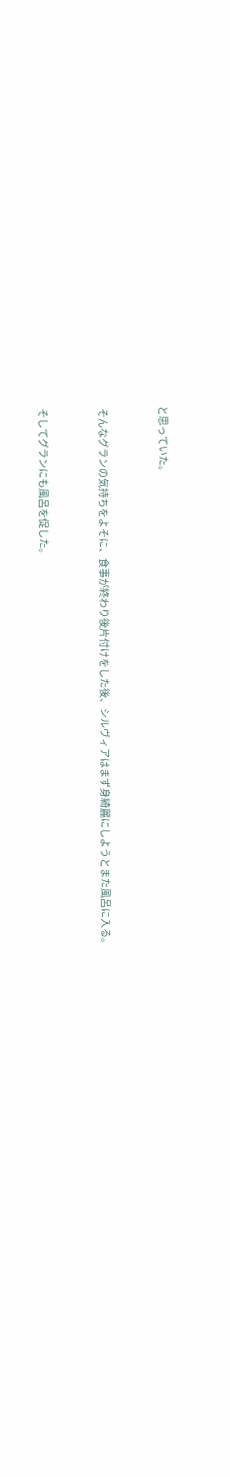と思っていた。


 そんなグランの気持ちをよそに、食事が終わり後片付けをした後、シルヴィアはまず身綺麗にしようとまた風呂に入る。


 そしてグランにも風呂を促した。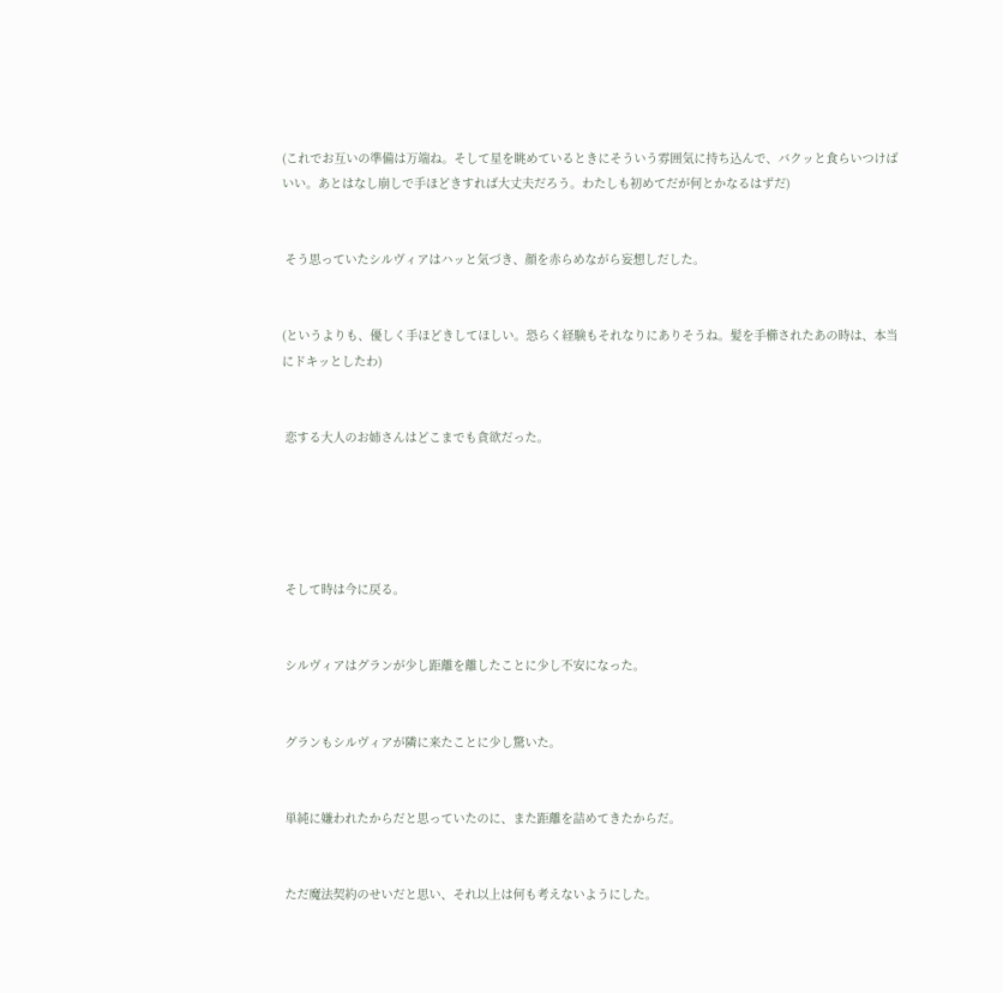(これでお互いの準備は万端ね。そして星を眺めているときにそういう雰囲気に持ち込んで、バクッと食らいつけばいい。あとはなし崩しで手ほどきすれば大丈夫だろう。わたしも初めてだが何とかなるはずだ)


 そう思っていたシルヴィアはハッと気づき、顔を赤らめながら妄想しだした。


(というよりも、優しく手ほどきしてほしい。恐らく経験もそれなりにありそうね。髪を手櫛されたあの時は、本当にドキッとしたわ)


 恋する大人のお姉さんはどこまでも貪欲だった。





 そして時は今に戻る。


 シルヴィアはグランが少し距離を離したことに少し不安になった。


 グランもシルヴィアが隣に来たことに少し驚いた。


 単純に嫌われたからだと思っていたのに、また距離を詰めてきたからだ。


 ただ魔法契約のせいだと思い、それ以上は何も考えないようにした。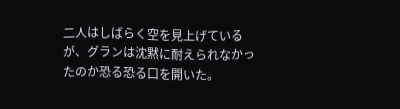二人はしばらく空を見上げているが、グランは沈黙に耐えられなかったのか恐る恐る口を開いた。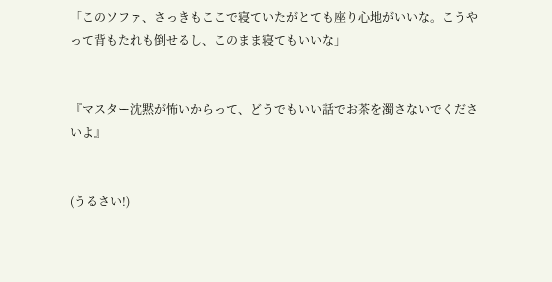「このソファ、さっきもここで寝ていたがとても座り心地がいいな。こうやって背もたれも倒せるし、このまま寝てもいいな」


『マスター沈黙が怖いからって、どうでもいい話でお茶を濁さないでくださいよ』


(うるさい!)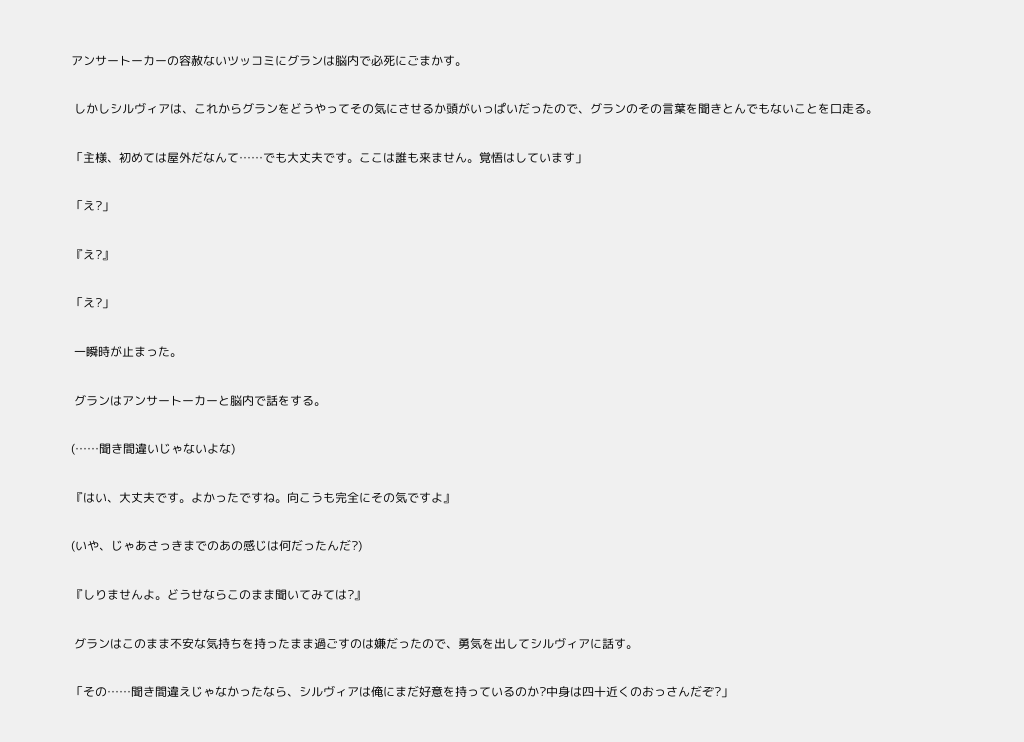アンサートーカーの容赦ないツッコミにグランは脳内で必死にごまかす。


 しかしシルヴィアは、これからグランをどうやってその気にさせるか頭がいっぱいだったので、グランのその言葉を聞きとんでもないことを口走る。


「主様、初めては屋外だなんて……でも大丈夫です。ここは誰も来ません。覚悟はしています」


「え?」


『え?』


「え?」


 一瞬時が止まった。


 グランはアンサートーカーと脳内で話をする。


(……聞き間違いじゃないよな)


『はい、大丈夫です。よかったですね。向こうも完全にその気ですよ』


(いや、じゃあさっきまでのあの感じは何だったんだ?)


『しりませんよ。どうせならこのまま聞いてみては?』


 グランはこのまま不安な気持ちを持ったまま過ごすのは嫌だったので、勇気を出してシルヴィアに話す。


「その……聞き間違えじゃなかったなら、シルヴィアは俺にまだ好意を持っているのか?中身は四十近くのおっさんだぞ?」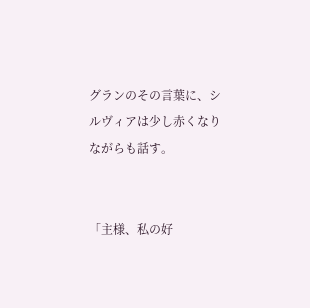グランのその言葉に、シルヴィアは少し赤くなりながらも話す。


「主様、私の好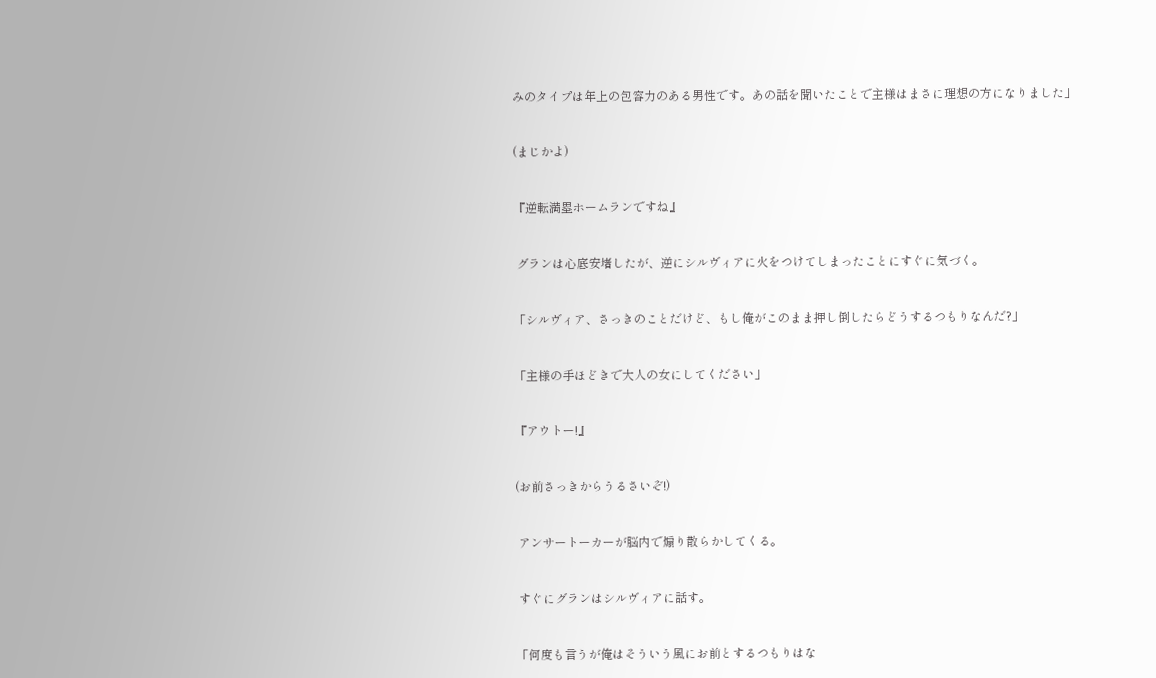みのタイプは年上の包容力のある男性です。あの話を聞いたことで主様はまさに理想の方になりました」


(まじかよ)


『逆転満塁ホームランですね』


 グランは心底安堵したが、逆にシルヴィアに火をつけてしまったことにすぐに気づく。


「シルヴィア、さっきのことだけど、もし俺がこのまま押し倒したらどうするつもりなんだ?」


「主様の手ほどきで大人の女にしてください」


『アウトー!』


(お前さっきからうるさいぞ!)


 アンサートーカーが脳内で煽り散らかしてくる。


 すぐにグランはシルヴィアに話す。


「何度も言うが俺はそういう風にお前とするつもりはな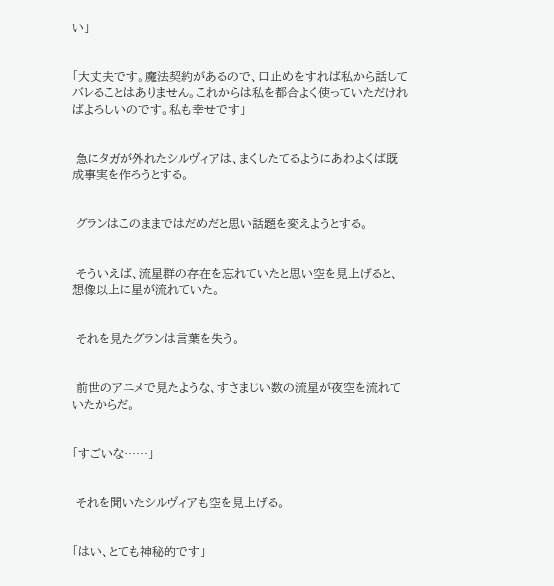い」


「大丈夫です。魔法契約があるので、口止めをすれば私から話してバレることはありません。これからは私を都合よく使っていただければよろしいのです。私も幸せです」


 急にタガが外れたシルヴィアは、まくしたてるようにあわよくば既成事実を作ろうとする。


 グランはこのままではだめだと思い話題を変えようとする。


 そういえば、流星群の存在を忘れていたと思い空を見上げると、想像以上に星が流れていた。


 それを見たグランは言葉を失う。


 前世のアニメで見たような、すさまじい数の流星が夜空を流れていたからだ。


「すごいな……」


 それを聞いたシルヴィアも空を見上げる。


「はい、とても神秘的です」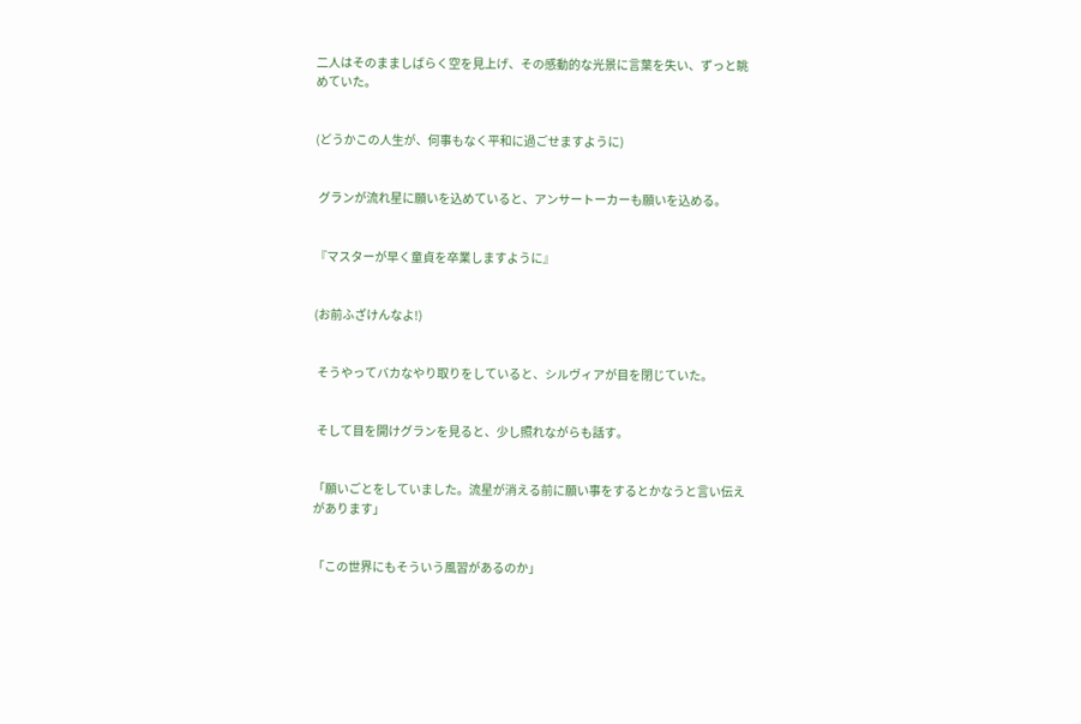二人はそのまましばらく空を見上げ、その感動的な光景に言葉を失い、ずっと眺めていた。


(どうかこの人生が、何事もなく平和に過ごせますように)


 グランが流れ星に願いを込めていると、アンサートーカーも願いを込める。


『マスターが早く童貞を卒業しますように』


(お前ふざけんなよ!)


 そうやってバカなやり取りをしていると、シルヴィアが目を閉じていた。


 そして目を開けグランを見ると、少し照れながらも話す。


「願いごとをしていました。流星が消える前に願い事をするとかなうと言い伝えがあります」


「この世界にもそういう風習があるのか」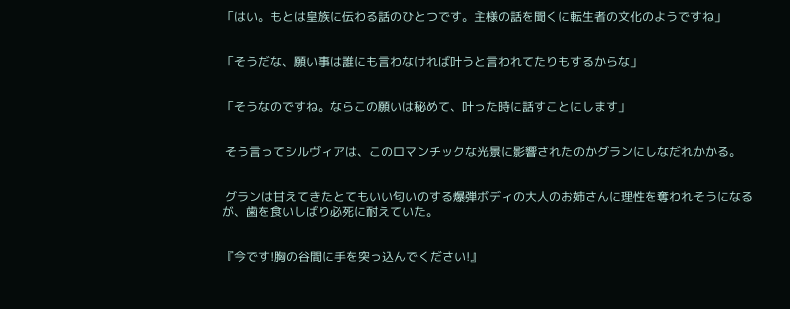「はい。もとは皇族に伝わる話のひとつです。主様の話を聞くに転生者の文化のようですね」


「そうだな、願い事は誰にも言わなければ叶うと言われてたりもするからな」


「そうなのですね。ならこの願いは秘めて、叶った時に話すことにします」


 そう言ってシルヴィアは、このロマンチックな光景に影響されたのかグランにしなだれかかる。


 グランは甘えてきたとてもいい匂いのする爆弾ボディの大人のお姉さんに理性を奪われそうになるが、歯を食いしばり必死に耐えていた。


『今です!胸の谷間に手を突っ込んでください!』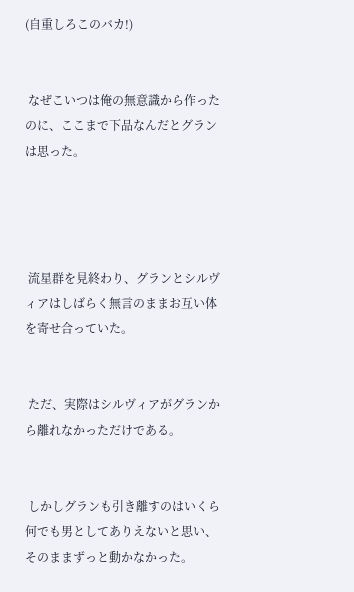(自重しろこのバカ!)


 なぜこいつは俺の無意識から作ったのに、ここまで下品なんだとグランは思った。




 流星群を見終わり、グランとシルヴィアはしばらく無言のままお互い体を寄せ合っていた。


 ただ、実際はシルヴィアがグランから離れなかっただけである。


 しかしグランも引き離すのはいくら何でも男としてありえないと思い、そのままずっと動かなかった。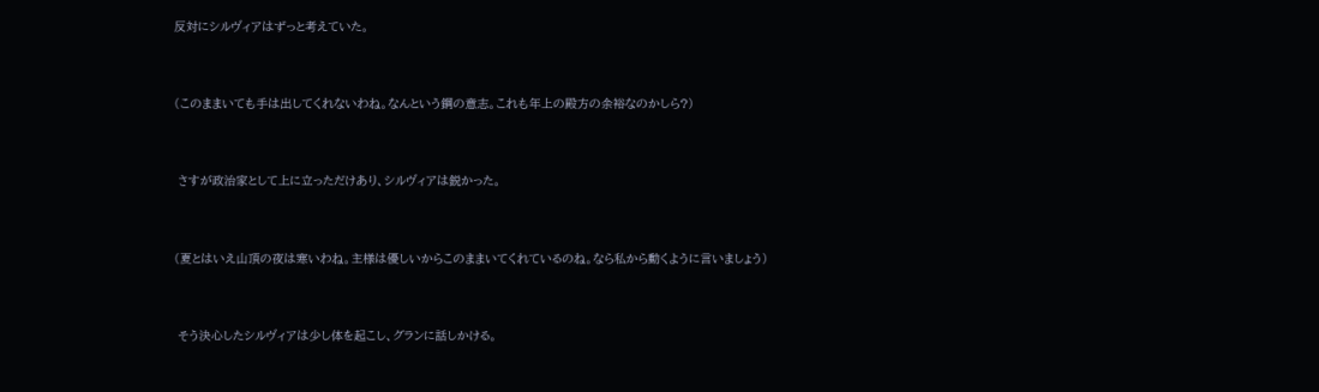反対にシルヴィアはずっと考えていた。


(このままいても手は出してくれないわね。なんという鋼の意志。これも年上の殿方の余裕なのかしら?)


 さすが政治家として上に立っただけあり、シルヴィアは鋭かった。


(夏とはいえ山頂の夜は寒いわね。主様は優しいからこのままいてくれているのね。なら私から動くように言いましょう)


 そう決心したシルヴィアは少し体を起こし、グランに話しかける。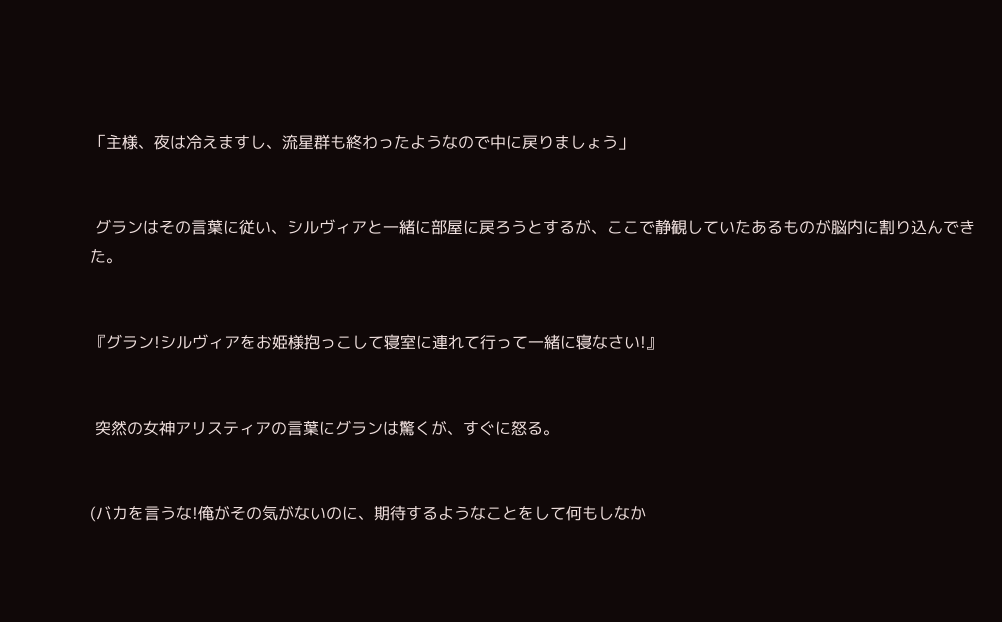「主様、夜は冷えますし、流星群も終わったようなので中に戻りましょう」


 グランはその言葉に従い、シルヴィアと一緒に部屋に戻ろうとするが、ここで静観していたあるものが脳内に割り込んできた。


『グラン!シルヴィアをお姫様抱っこして寝室に連れて行って一緒に寝なさい!』


 突然の女神アリスティアの言葉にグランは驚くが、すぐに怒る。


(バカを言うな!俺がその気がないのに、期待するようなことをして何もしなか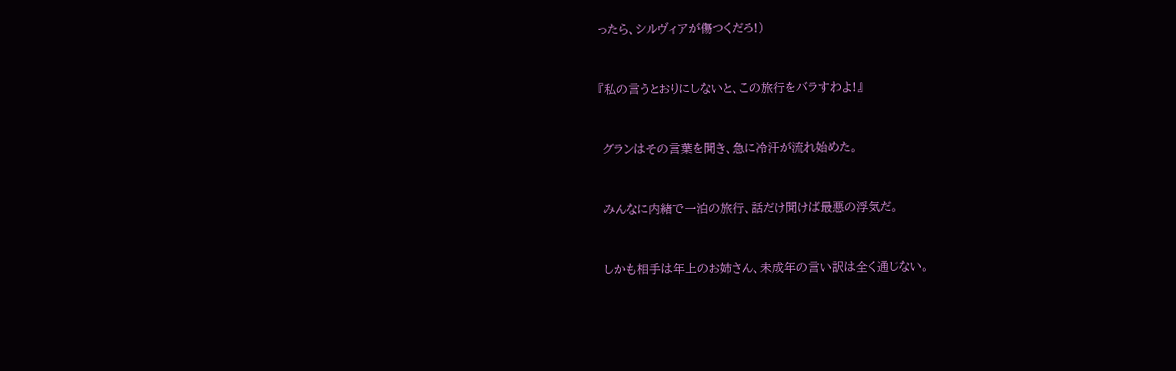ったら、シルヴィアが傷つくだろ!)


『私の言うとおりにしないと、この旅行をバラすわよ!』


 グランはその言葉を聞き、急に冷汗が流れ始めた。


 みんなに内緒で一泊の旅行、話だけ聞けば最悪の浮気だ。


 しかも相手は年上のお姉さん、未成年の言い訳は全く通じない。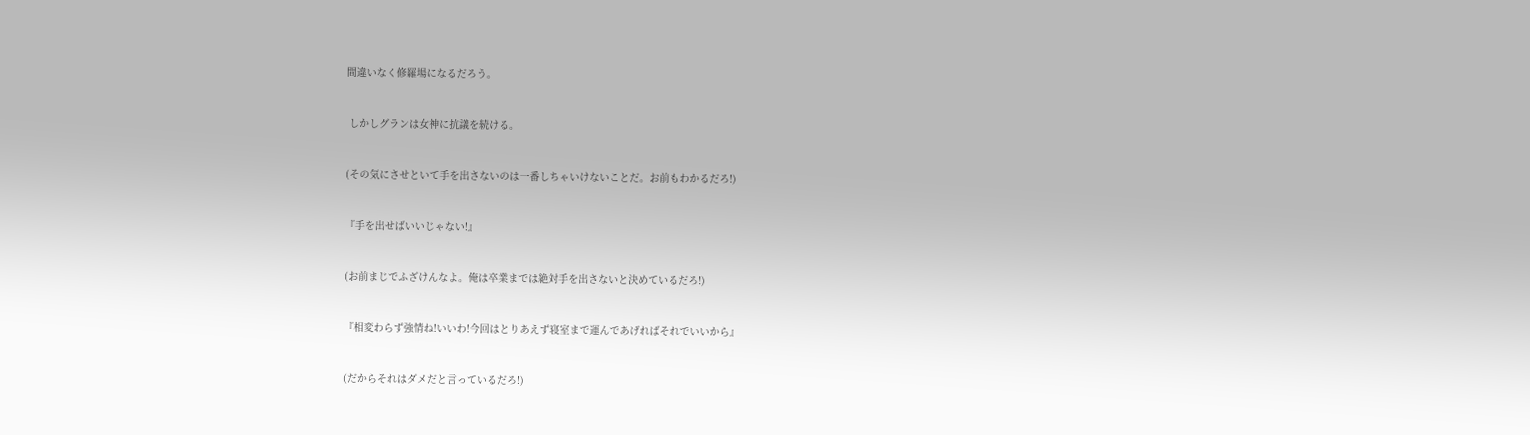間違いなく修羅場になるだろう。


 しかしグランは女神に抗議を続ける。


(その気にさせといて手を出さないのは一番しちゃいけないことだ。お前もわかるだろ!)


『手を出せばいいじゃない!』


(お前まじでふざけんなよ。俺は卒業までは絶対手を出さないと決めているだろ!)


『相変わらず強情ね!いいわ!今回はとりあえず寝室まで運んであげればそれでいいから』


(だからそれはダメだと言っているだろ!)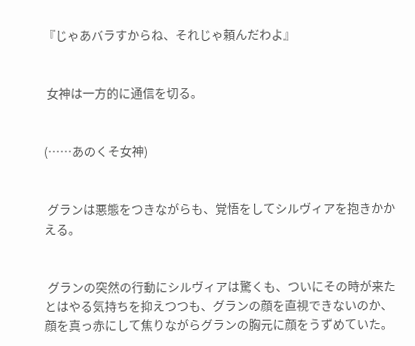『じゃあバラすからね、それじゃ頼んだわよ』


 女神は一方的に通信を切る。


(……あのくそ女神)


 グランは悪態をつきながらも、覚悟をしてシルヴィアを抱きかかえる。


 グランの突然の行動にシルヴィアは驚くも、ついにその時が来たとはやる気持ちを抑えつつも、グランの顔を直視できないのか、顔を真っ赤にして焦りながらグランの胸元に顔をうずめていた。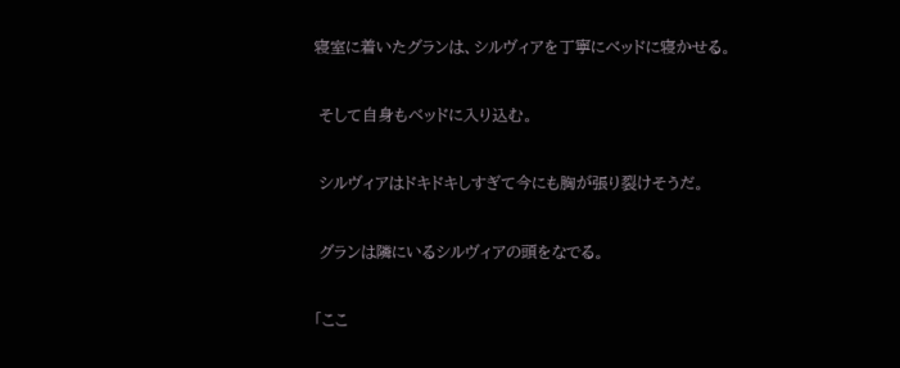寝室に着いたグランは、シルヴィアを丁寧にベッドに寝かせる。


 そして自身もベッドに入り込む。


 シルヴィアはドキドキしすぎて今にも胸が張り裂けそうだ。


 グランは隣にいるシルヴィアの頭をなでる。


「ここ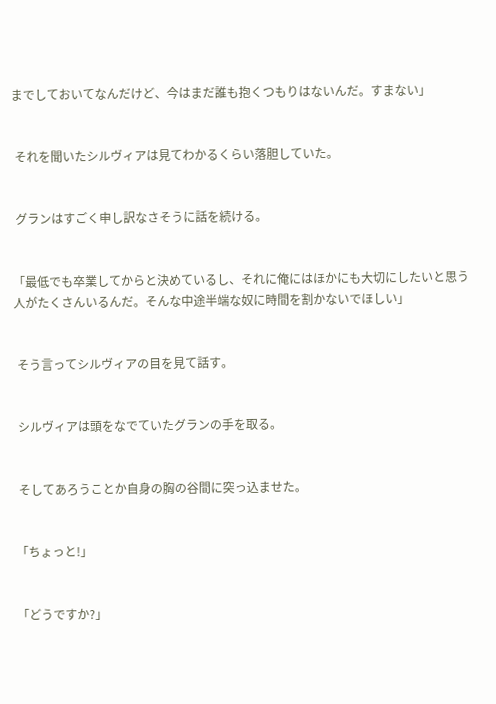までしておいてなんだけど、今はまだ誰も抱くつもりはないんだ。すまない」


 それを聞いたシルヴィアは見てわかるくらい落胆していた。


 グランはすごく申し訳なさそうに話を続ける。


「最低でも卒業してからと決めているし、それに俺にはほかにも大切にしたいと思う人がたくさんいるんだ。そんな中途半端な奴に時間を割かないでほしい」


 そう言ってシルヴィアの目を見て話す。


 シルヴィアは頭をなでていたグランの手を取る。


 そしてあろうことか自身の胸の谷間に突っ込ませた。


「ちょっと!」


「どうですか?」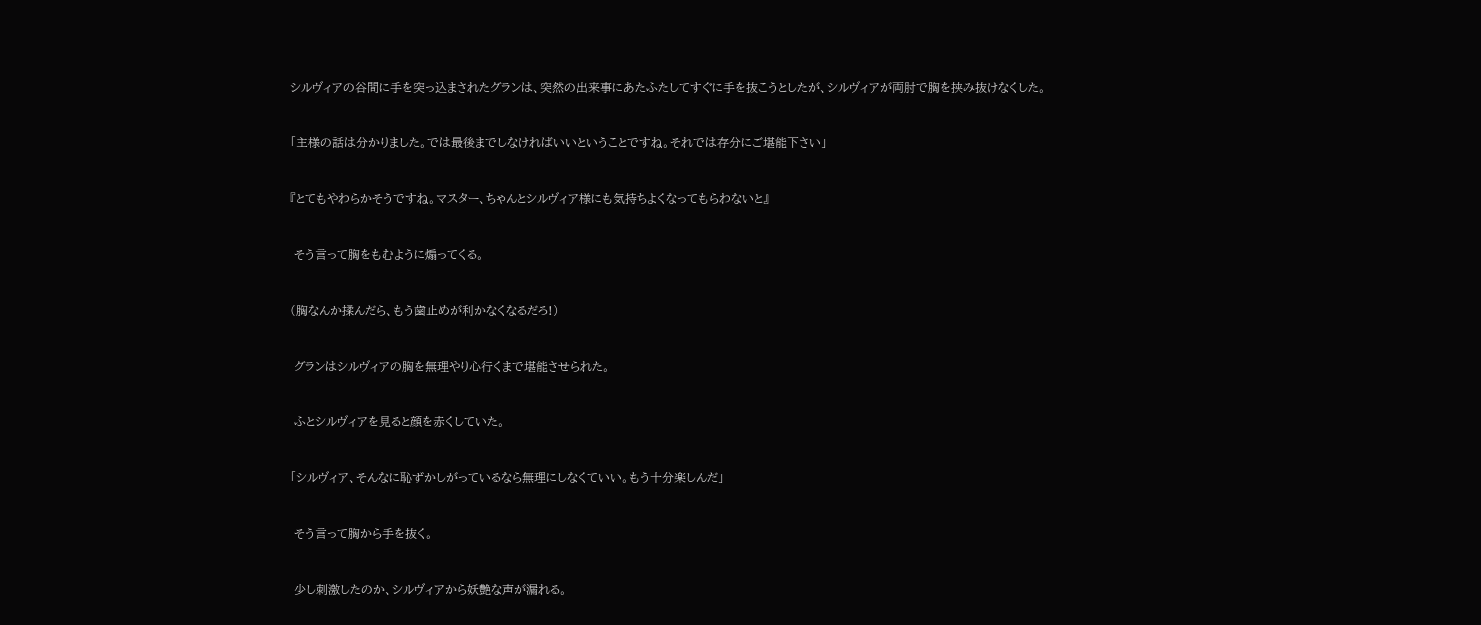シルヴィアの谷間に手を突っ込まされたグランは、突然の出来事にあたふたしてすぐに手を抜こうとしたが、シルヴィアが両肘で胸を挟み抜けなくした。


「主様の話は分かりました。では最後までしなければいいということですね。それでは存分にご堪能下さい」


『とてもやわらかそうですね。マスター、ちゃんとシルヴィア様にも気持ちよくなってもらわないと』


 そう言って胸をもむように煽ってくる。


(胸なんか揉んだら、もう歯止めが利かなくなるだろ!)


 グランはシルヴィアの胸を無理やり心行くまで堪能させられた。


 ふとシルヴィアを見ると顔を赤くしていた。


「シルヴィア、そんなに恥ずかしがっているなら無理にしなくていい。もう十分楽しんだ」


 そう言って胸から手を抜く。


 少し刺激したのか、シルヴィアから妖艶な声が漏れる。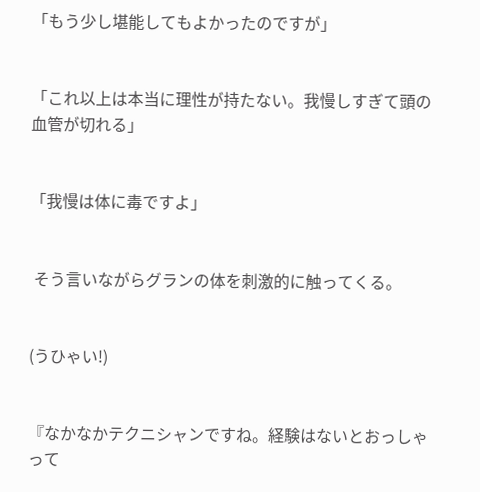「もう少し堪能してもよかったのですが」


「これ以上は本当に理性が持たない。我慢しすぎて頭の血管が切れる」


「我慢は体に毒ですよ」


 そう言いながらグランの体を刺激的に触ってくる。


(うひゃい!)


『なかなかテクニシャンですね。経験はないとおっしゃって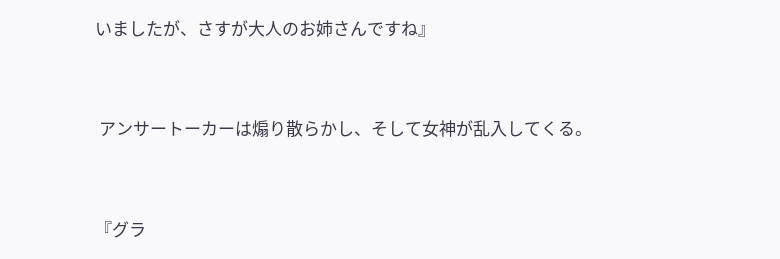いましたが、さすが大人のお姉さんですね』


 アンサートーカーは煽り散らかし、そして女神が乱入してくる。


『グラ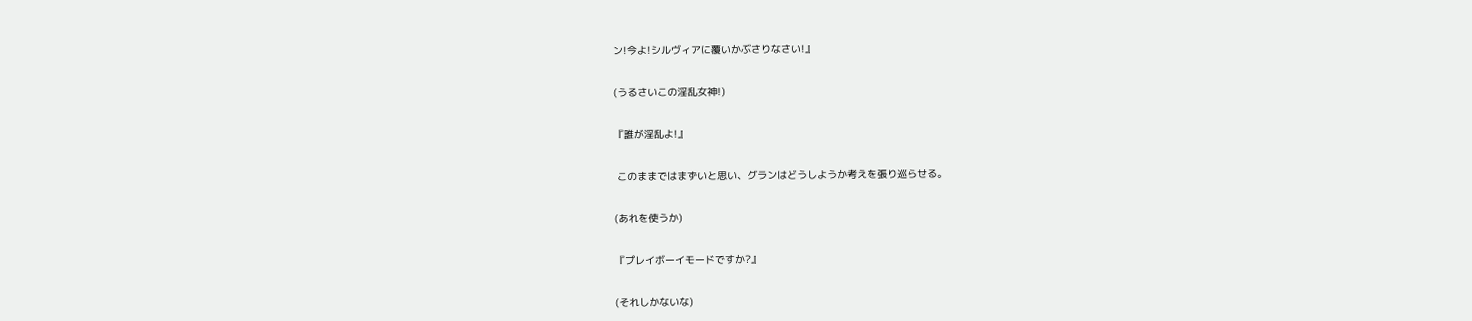ン!今よ!シルヴィアに覆いかぶさりなさい!』


(うるさいこの淫乱女神!)


『誰が淫乱よ!』


 このままではまずいと思い、グランはどうしようか考えを張り巡らせる。


(あれを使うか)


『プレイボーイモードですか?』


(それしかないな)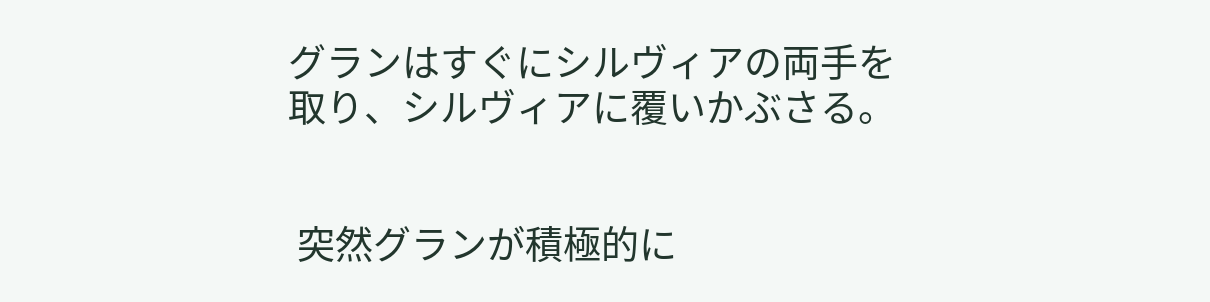グランはすぐにシルヴィアの両手を取り、シルヴィアに覆いかぶさる。


 突然グランが積極的に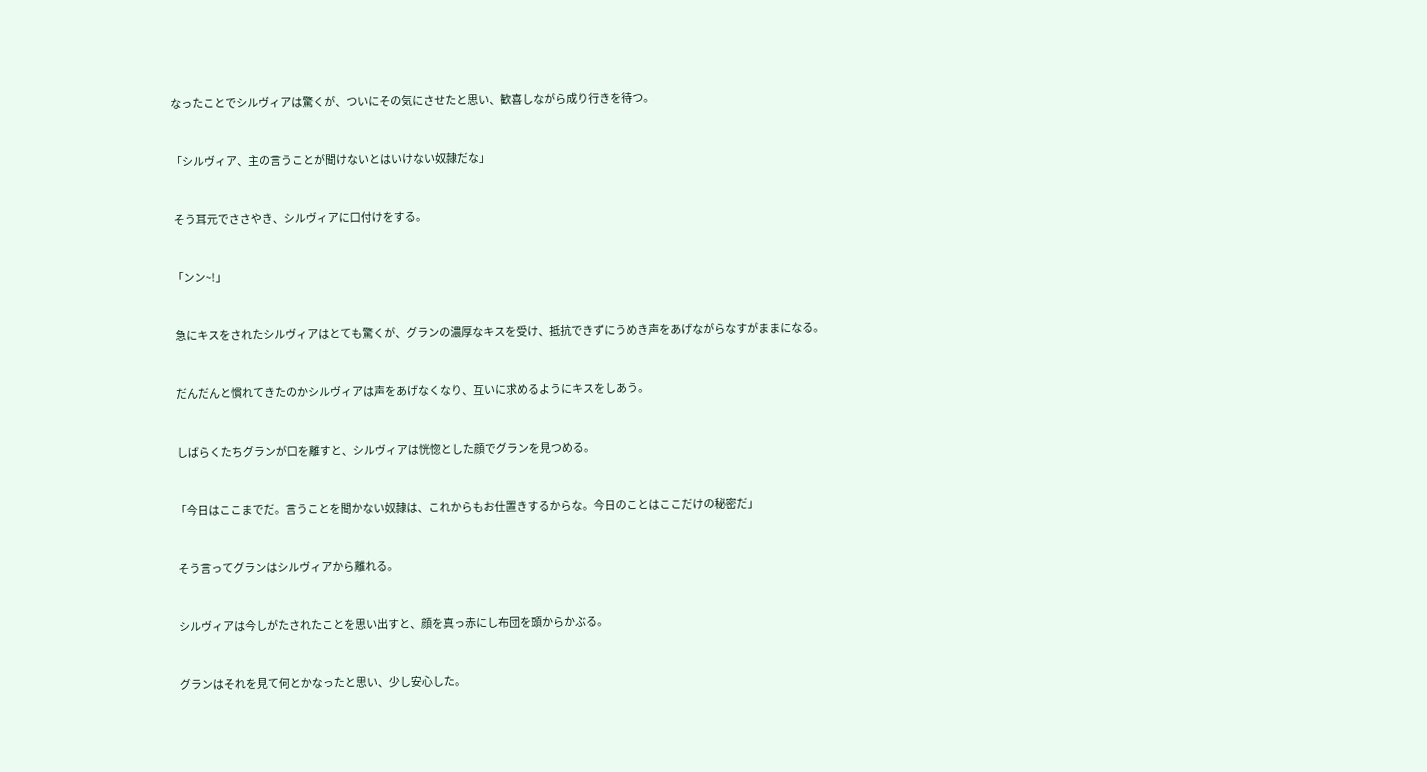なったことでシルヴィアは驚くが、ついにその気にさせたと思い、歓喜しながら成り行きを待つ。


「シルヴィア、主の言うことが聞けないとはいけない奴隷だな」


 そう耳元でささやき、シルヴィアに口付けをする。


「ンン~!」


 急にキスをされたシルヴィアはとても驚くが、グランの濃厚なキスを受け、抵抗できずにうめき声をあげながらなすがままになる。


 だんだんと慣れてきたのかシルヴィアは声をあげなくなり、互いに求めるようにキスをしあう。


 しばらくたちグランが口を離すと、シルヴィアは恍惚とした顔でグランを見つめる。


「今日はここまでだ。言うことを聞かない奴隷は、これからもお仕置きするからな。今日のことはここだけの秘密だ」


 そう言ってグランはシルヴィアから離れる。


 シルヴィアは今しがたされたことを思い出すと、顔を真っ赤にし布団を頭からかぶる。


 グランはそれを見て何とかなったと思い、少し安心した。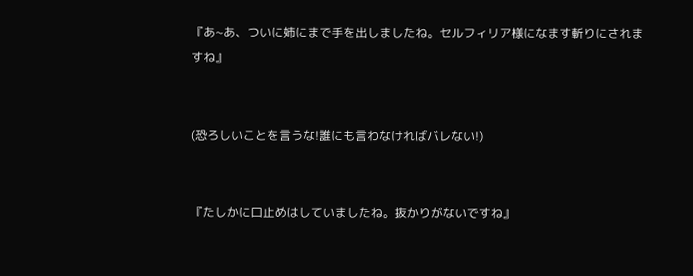『あ~あ、ついに姉にまで手を出しましたね。セルフィリア様になます斬りにされますね』


(恐ろしいことを言うな!誰にも言わなければバレない!)


『たしかに口止めはしていましたね。抜かりがないですね』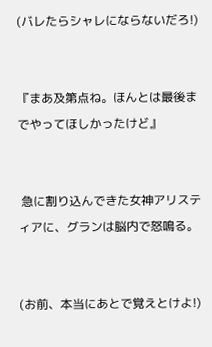(バレたらシャレにならないだろ!)


『まあ及第点ね。ほんとは最後までやってほしかったけど』


 急に割り込んできた女神アリスティアに、グランは脳内で怒鳴る。


(お前、本当にあとで覚えとけよ!)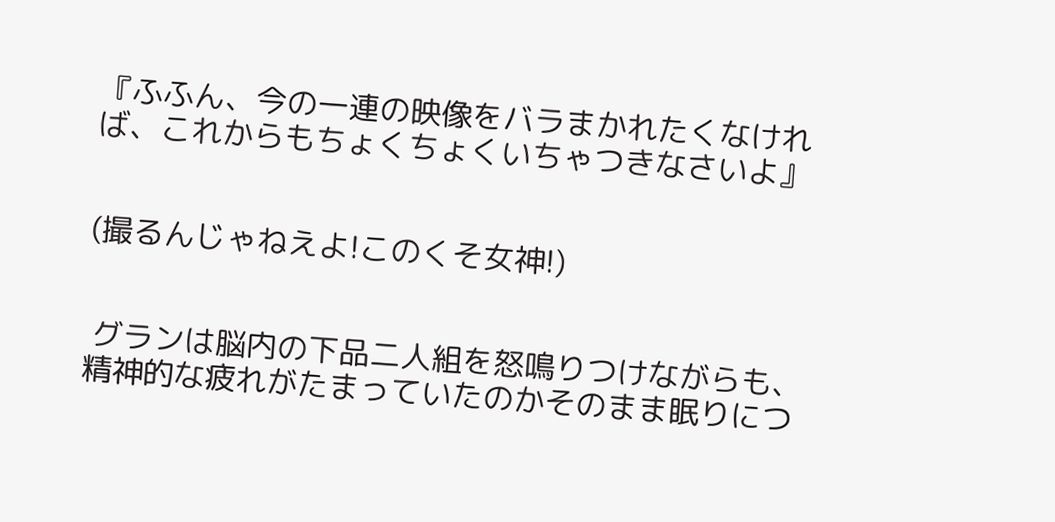『ふふん、今の一連の映像をバラまかれたくなければ、これからもちょくちょくいちゃつきなさいよ』


(撮るんじゃねえよ!このくそ女神!)


 グランは脳内の下品二人組を怒鳴りつけながらも、精神的な疲れがたまっていたのかそのまま眠りにつ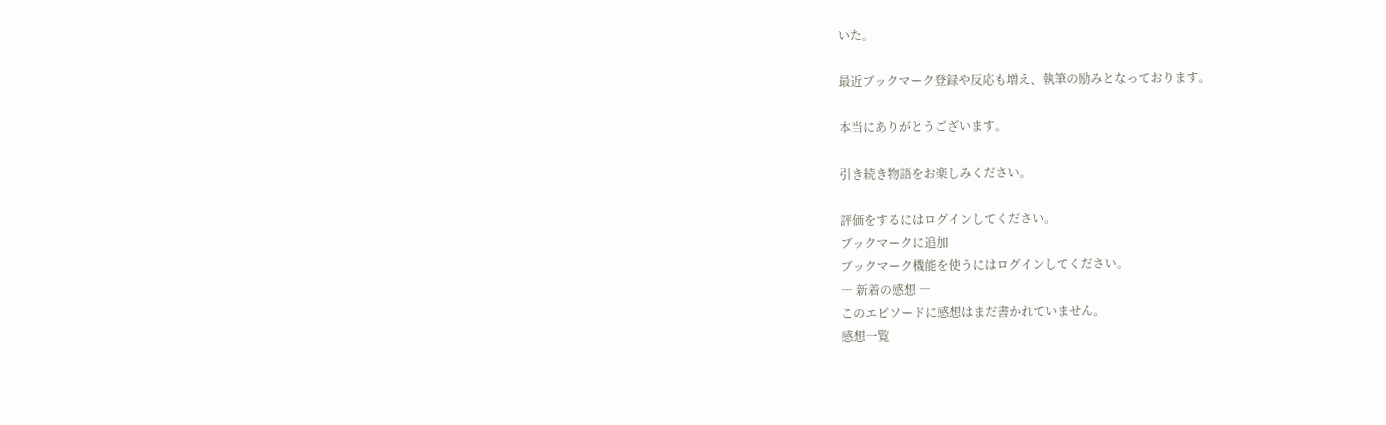いた。

最近ブックマーク登録や反応も増え、執筆の励みとなっております。

本当にありがとうございます。

引き続き物語をお楽しみください。

評価をするにはログインしてください。
ブックマークに追加
ブックマーク機能を使うにはログインしてください。
― 新着の感想 ―
このエピソードに感想はまだ書かれていません。
感想一覧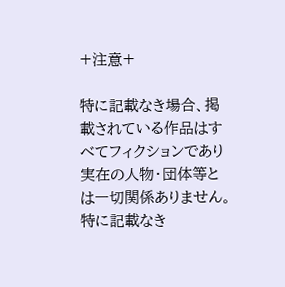+注意+

特に記載なき場合、掲載されている作品はすべてフィクションであり実在の人物・団体等とは一切関係ありません。
特に記載なき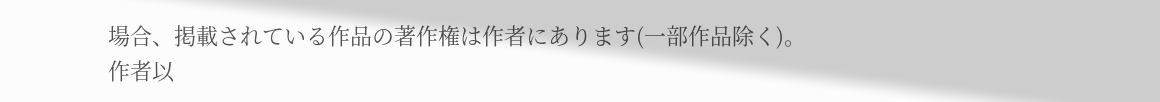場合、掲載されている作品の著作権は作者にあります(一部作品除く)。
作者以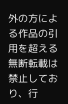外の方による作品の引用を超える無断転載は禁止しており、行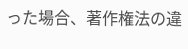った場合、著作権法の違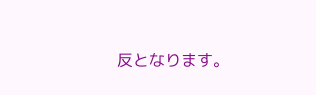反となります。